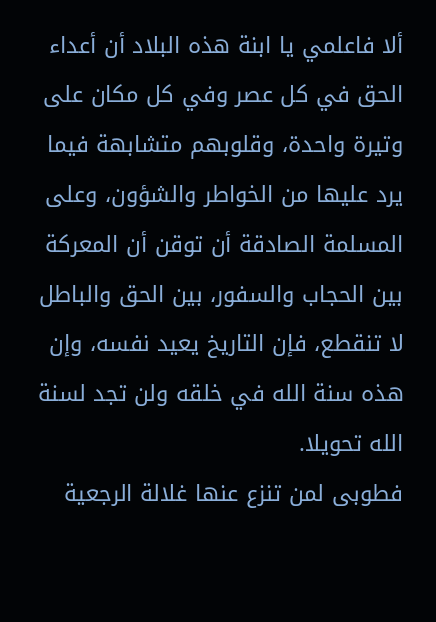ألا فاعلمي يا ابنة هذه البلاد أن أعداء الحق في كل عصر وفي كل مكان على وتيرة واحدة، وقلوبهم متشابهة فيما يرد عليها من الخواطر والشؤون، وعلى المسلمة الصادقة أن توقن أن المعركة بين الحجاب والسفور، بين الحق والباطل لا تنقطع، فإن التاريخ يعيد نفسه، وإن هذه سنة الله في خلقه ولن تجد لسنة الله تحويلا.
فطوبى لمن تنزع عنها غلالة الرجعية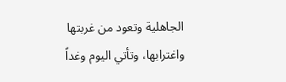الجاهلية وتعود من غربتها واغترابها، وتأتي اليوم وغداً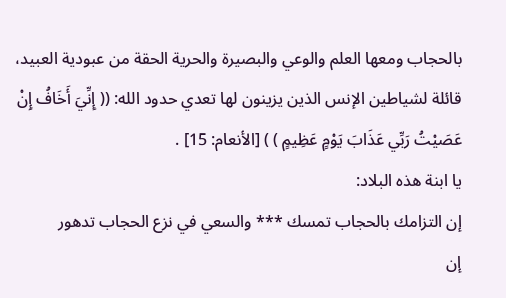بالحجاب ومعها العلم والوعي والبصيرة والحرية الحقة من عبودية العبيد، قائلة لشياطين الإنس الذين يزينون لها تعدي حدود الله: (( إِنِّيَ أَخَافُ إِنْ عَصَيْتُ رَبِّي عَذَابَ يَوْمٍ عَظِيمٍ ) ) [الأنعام: 15] .
يا ابنة هذه البلاد:
إن التزامك بالحجاب تمسك *** والسعي في نزع الحجاب تدهور
إن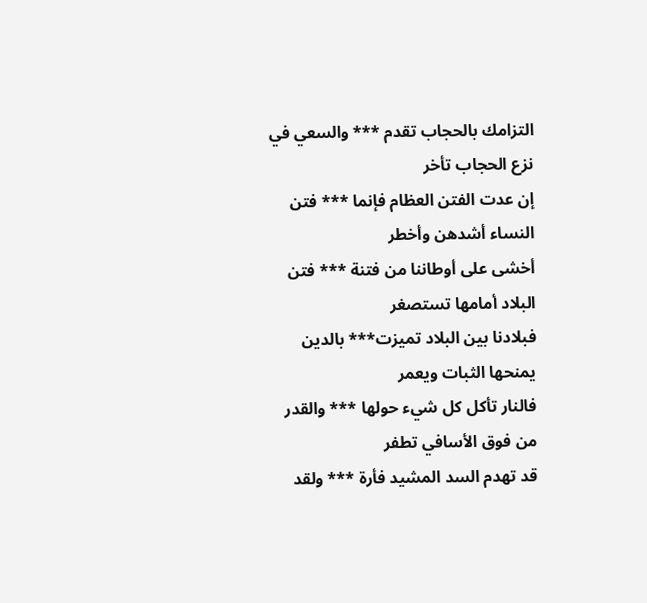التزامك بالحجاب تقدم *** والسعي في نزع الحجاب تأخر
إن عدت الفتن العظام فإنما *** فتن النساء أشدهن وأخطر
أخشى على أوطاننا من فتنة *** فتن البلاد أمامها تستصغر
فبلادنا بين البلاد تميزت*** بالدين يمنحها الثبات ويعمر
فالنار تأكل كل شيء حولها *** والقدر من فوق الأسافي تطفر
قد تهدم السد المشيد فأرة *** ولقد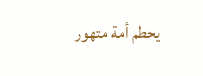يحطم أمة متهور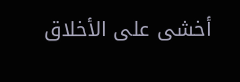أخشى على الأخلاق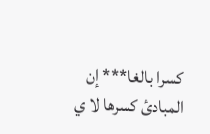كسرا بالغا*** إن المبادئ كسرها لا ي